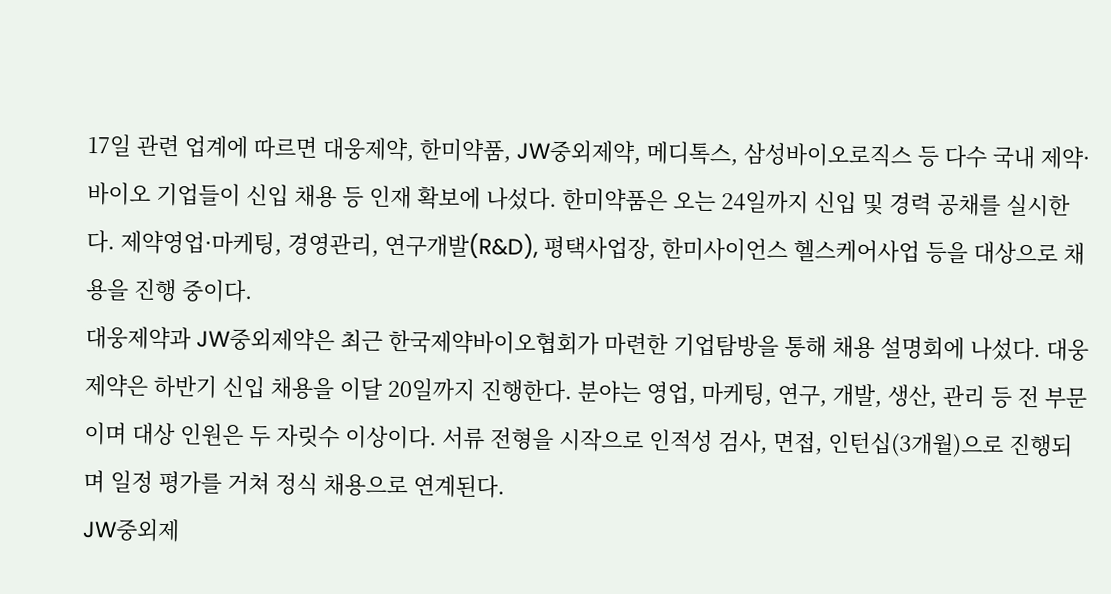17일 관련 업계에 따르면 대웅제약, 한미약품, JW중외제약, 메디톡스, 삼성바이오로직스 등 다수 국내 제약·바이오 기업들이 신입 채용 등 인재 확보에 나섰다. 한미약품은 오는 24일까지 신입 및 경력 공채를 실시한다. 제약영업·마케팅, 경영관리, 연구개발(R&D), 평택사업장, 한미사이언스 헬스케어사업 등을 대상으로 채용을 진행 중이다.
대웅제약과 JW중외제약은 최근 한국제약바이오협회가 마련한 기업탐방을 통해 채용 설명회에 나섰다. 대웅제약은 하반기 신입 채용을 이달 20일까지 진행한다. 분야는 영업, 마케팅, 연구, 개발, 생산, 관리 등 전 부문이며 대상 인원은 두 자릿수 이상이다. 서류 전형을 시작으로 인적성 검사, 면접, 인턴십(3개월)으로 진행되며 일정 평가를 거쳐 정식 채용으로 연계된다.
JW중외제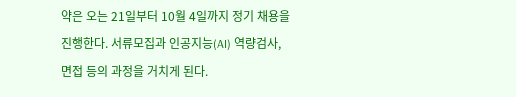약은 오는 21일부터 10월 4일까지 정기 채용을 진행한다. 서류모집과 인공지능(AI) 역량검사, 면접 등의 과정을 거치게 된다.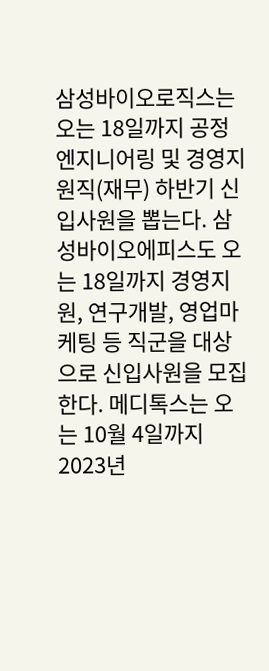삼성바이오로직스는 오는 18일까지 공정엔지니어링 및 경영지원직(재무) 하반기 신입사원을 뽑는다. 삼성바이오에피스도 오는 18일까지 경영지원, 연구개발, 영업마케팅 등 직군을 대상으로 신입사원을 모집한다. 메디톡스는 오는 10월 4일까지 2023년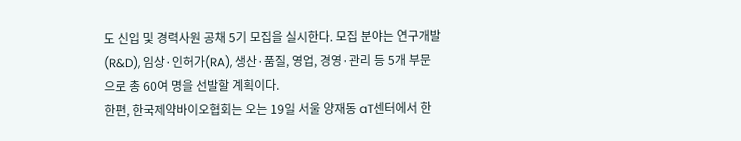도 신입 및 경력사원 공채 5기 모집을 실시한다. 모집 분야는 연구개발(R&D), 임상·인허가(RA), 생산·품질, 영업, 경영·관리 등 5개 부문으로 총 60여 명을 선발할 계획이다.
한편, 한국제약바이오협회는 오는 19일 서울 양재동 aT센터에서 한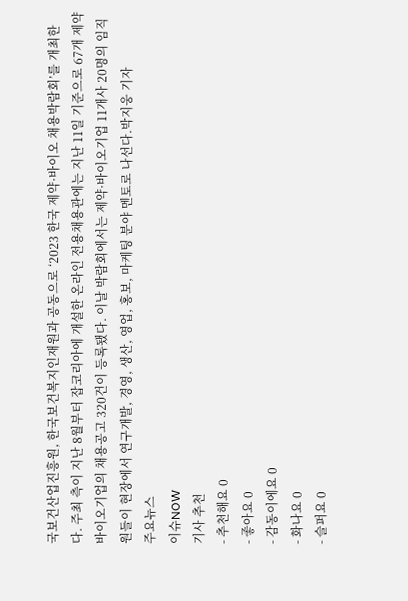국보건산업진흥원, 한국보건복지인재원과 공동으로 ‘2023 한국 제약·바이오 채용박람회’를 개최한다. 주최 측이 지난 8월부터 잡코리아에 개설한 온라인 전용채용관에는 지난 11일 기준으로 67개 제약바이오기업의 채용공고 320건이 등록됐다. 이날 박람회에서는 제약·바이오기업 11개사 20명의 임직원들이 현장에서 연구개발, 경영, 생산, 영업, 홍보, 마케팅 분야 멘토로 나선다.박지웅 기자
주요뉴스
이슈NOW
기사 추천
- 추천해요 0
- 좋아요 0
- 감동이에요 0
- 화나요 0
- 슬퍼요 0